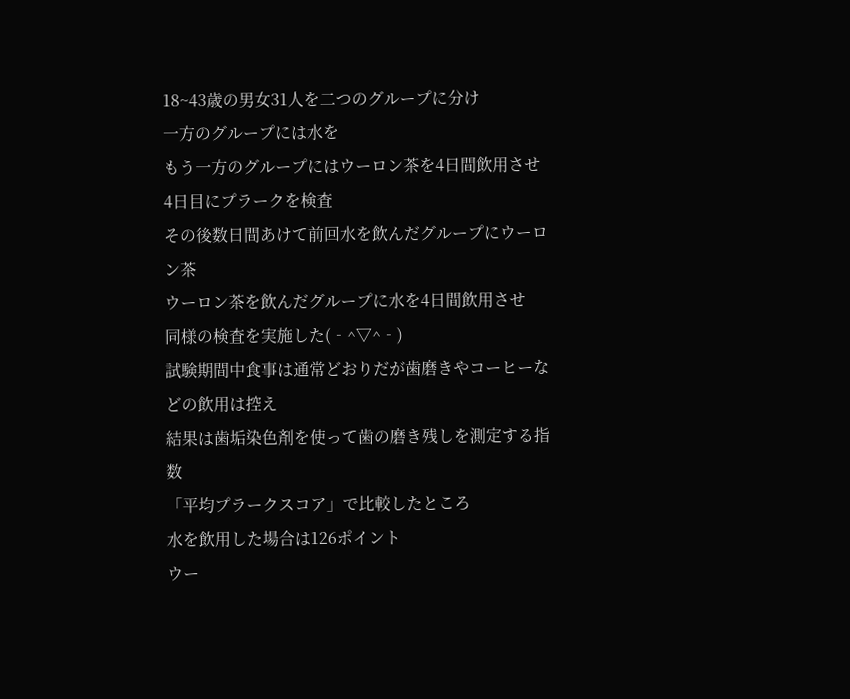18~43歳の男女31人を二つのグループに分け
一方のグループには水を
もう一方のグループにはウーロン茶を4日間飲用させ
4日目にプラークを検査
その後数日間あけて前回水を飲んだグループにウーロン茶
ウーロン茶を飲んだグループに水を4日間飲用させ
同様の検査を実施した(‐^▽^‐)
試験期間中食事は通常どおりだが歯磨きやコーヒーなどの飲用は控え
結果は歯垢染色剤を使って歯の磨き残しを測定する指数
「平均プラークスコア」で比較したところ
水を飲用した場合は126ポイント
ウー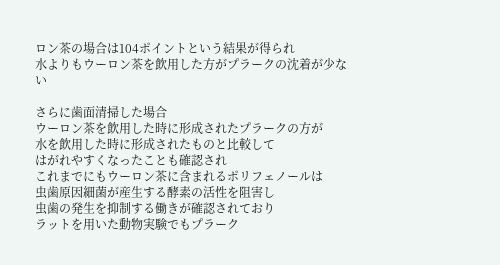ロン茶の場合は104ポイントという結果が得られ
水よりもウーロン茶を飲用した方がプラークの沈着が少ない

さらに歯面清掃した場合
ウーロン茶を飲用した時に形成されたプラークの方が
水を飲用した時に形成されたものと比較して
はがれやすくなったことも確認され
これまでにもウーロン茶に含まれるポリフェノールは
虫歯原因細菌が産生する酵素の活性を阻害し
虫歯の発生を抑制する働きが確認されており
ラットを用いた動物実験でもプラーク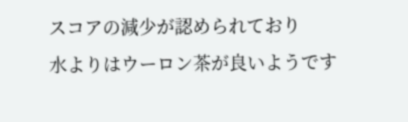スコアの減少が認められており
水よりはウーロン茶が良いようです